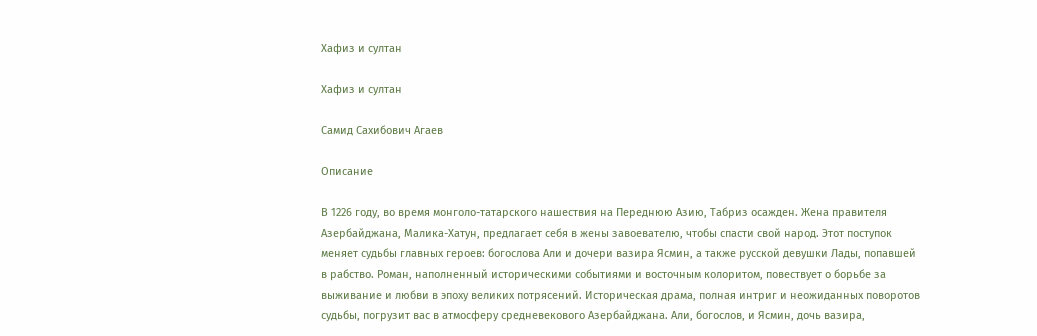Хафиз и султан

Хафиз и султан

Самид Сахибович Агаев

Описание

В 1226 году, во время монголо-татарского нашествия на Переднюю Азию, Табриз осажден. Жена правителя Азербайджана, Малика-Хатун, предлагает себя в жены завоевателю, чтобы спасти свой народ. Этот поступок меняет судьбы главных героев: богослова Али и дочери вазира Ясмин, а также русской девушки Лады, попавшей в рабство. Роман, наполненный историческими событиями и восточным колоритом, повествует о борьбе за выживание и любви в эпоху великих потрясений. Историческая драма, полная интриг и неожиданных поворотов судьбы, погрузит вас в атмосферу средневекового Азербайджана. Али, богослов, и Ясмин, дочь вазира,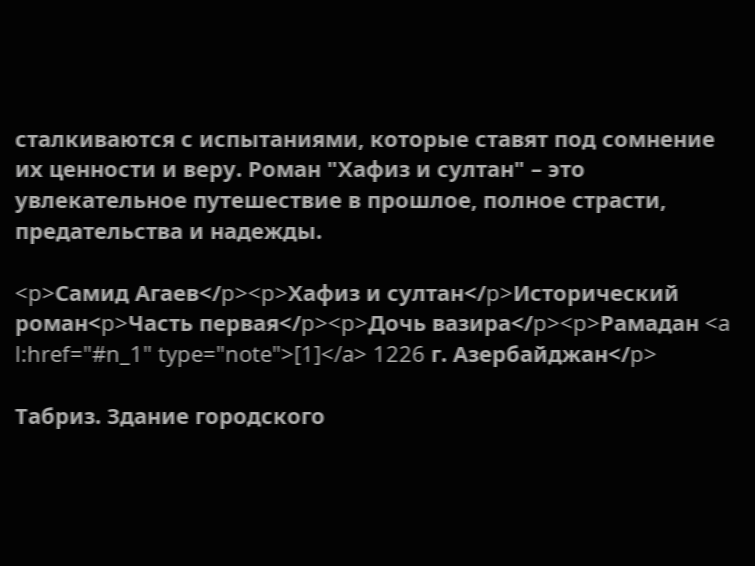сталкиваются с испытаниями, которые ставят под сомнение их ценности и веру. Роман "Хафиз и султан" – это увлекательное путешествие в прошлое, полное страсти, предательства и надежды.

<p>Самид Агаев</p><p>Хафиз и султан</p>Исторический роман<p>Часть первая</p><p>Дочь вазира</p><p>Рамадан <a l:href="#n_1" type="note">[1]</a> 1226 г. Азербайджан</p>

Табриз. Здание городского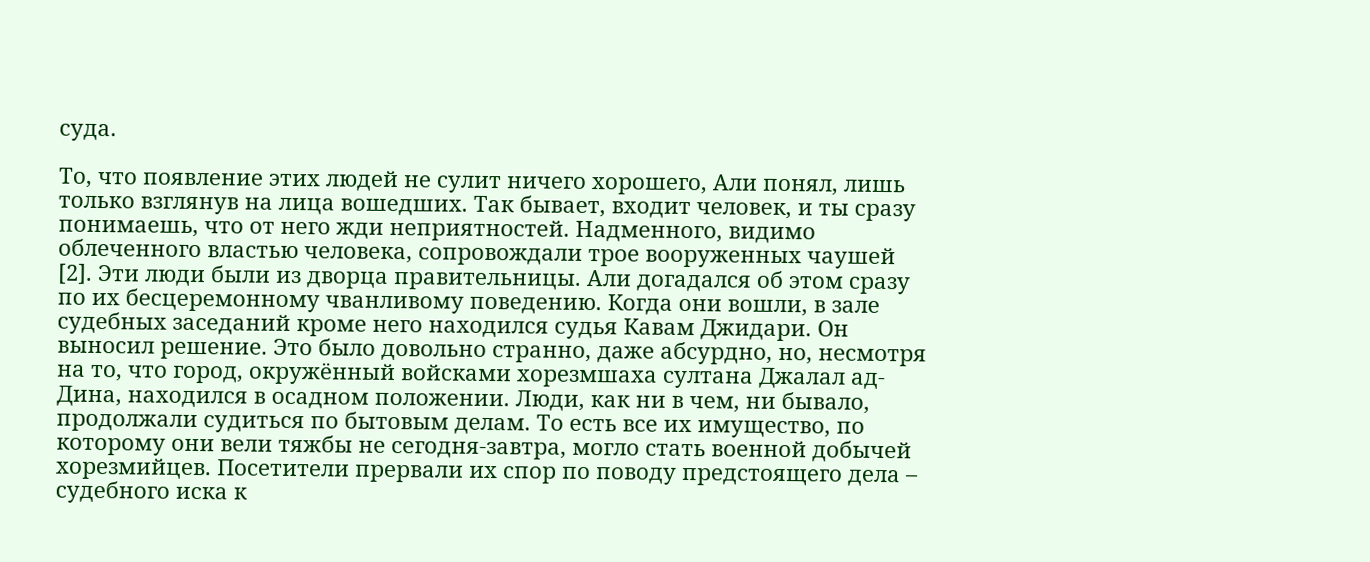суда.

То, что появление этих людей не сулит ничего хорошего, Али понял, лишь только взглянув на лица вошедших. Так бывает, входит человек, и ты сразу понимаешь, что от него жди неприятностей. Надменного, видимо облеченного властью человека, сопровождали трое вооруженных чаушей [2]. Эти люди были из дворца правительницы. Али догадался об этом сразу по их бесцеремонному чванливому поведению. Когда они вошли, в зале судебных заседаний кроме него находился судья Кавам Джидари. Он выносил решение. Это было довольно странно, даже абсурдно, но, несмотря на то, что город, окружённый войсками хорезмшаха султана Джалал ад-Дина, находился в осадном положении. Люди, как ни в чем, ни бывало, продолжали судиться по бытовым делам. То есть все их имущество, по которому они вели тяжбы не сегодня-завтра, могло стать военной добычей хорезмийцев. Посетители прервали их спор по поводу предстоящего дела – судебного иска к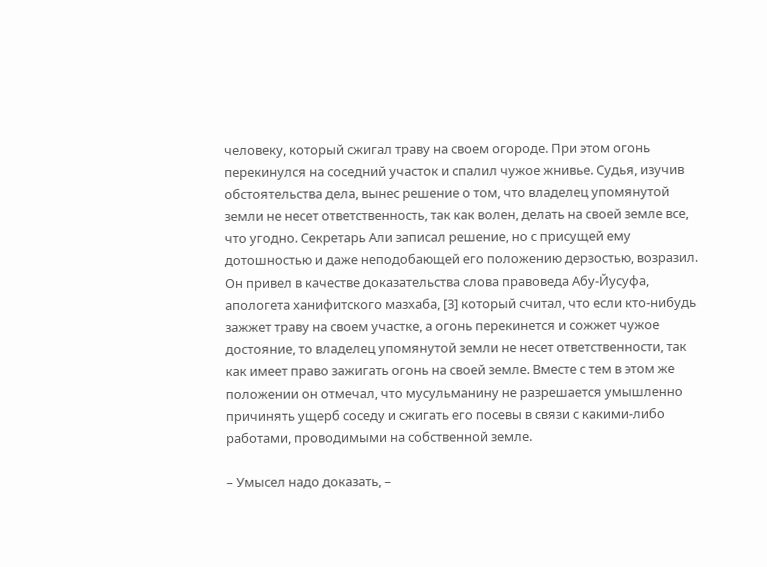человеку, который сжигал траву на своем огороде. При этом огонь перекинулся на соседний участок и спалил чужое жнивье. Судья, изучив обстоятельства дела, вынес решение о том, что владелец упомянутой земли не несет ответственность, так как волен, делать на своей земле все, что угодно. Секретарь Али записал решение, но с присущей ему дотошностью и даже неподобающей его положению дерзостью, возразил. Он привел в качестве доказательства слова правоведа Абу-Йусуфа, апологета ханифитского мазхаба, [3] который считал, что если кто-нибудь зажжет траву на своем участке, а огонь перекинется и сожжет чужое достояние, то владелец упомянутой земли не несет ответственности, так как имеет право зажигать огонь на своей земле. Вместе с тем в этом же положении он отмечал, что мусульманину не разрешается умышленно причинять ущерб соседу и сжигать его посевы в связи с какими-либо работами, проводимыми на собственной земле.

– Умысел надо доказать, –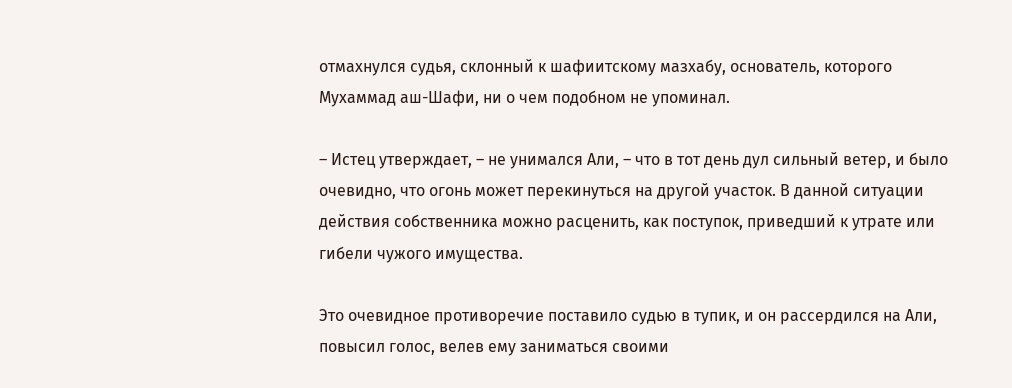отмахнулся судья, склонный к шафиитскому мазхабу, основатель, которого Мухаммад аш-Шафи, ни о чем подобном не упоминал.

– Истец утверждает, – не унимался Али, – что в тот день дул сильный ветер, и было очевидно, что огонь может перекинуться на другой участок. В данной ситуации действия собственника можно расценить, как поступок, приведший к утрате или гибели чужого имущества.

Это очевидное противоречие поставило судью в тупик, и он рассердился на Али, повысил голос, велев ему заниматься своими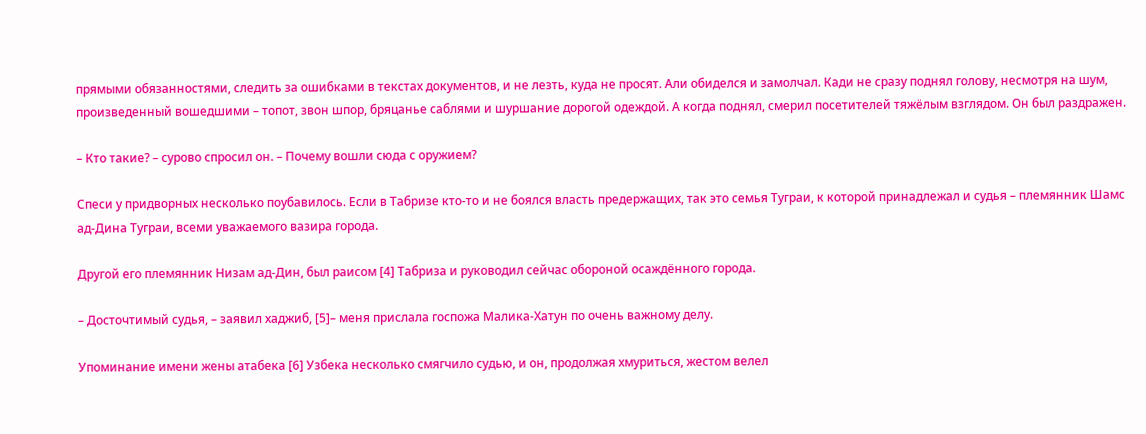прямыми обязанностями, следить за ошибками в текстах документов, и не лезть, куда не просят. Али обиделся и замолчал. Кади не сразу поднял голову, несмотря на шум, произведенный вошедшими – топот, звон шпор, бряцанье саблями и шуршание дорогой одеждой. А когда поднял, смерил посетителей тяжёлым взглядом. Он был раздражен.

– Кто такие? – сурово спросил он. – Почему вошли сюда с оружием?

Спеси у придворных несколько поубавилось. Если в Табризе кто-то и не боялся власть предержащих, так это семья Туграи, к которой принадлежал и судья – племянник Шамс ад-Дина Туграи, всеми уважаемого вазира города.

Другой его племянник Низам ад-Дин, был раисом [4] Табриза и руководил сейчас обороной осаждённого города.

– Досточтимый судья, – заявил хаджиб, [5]– меня прислала госпожа Малика-Хатун по очень важному делу.

Упоминание имени жены атабека [6] Узбека несколько смягчило судью, и он, продолжая хмуриться, жестом велел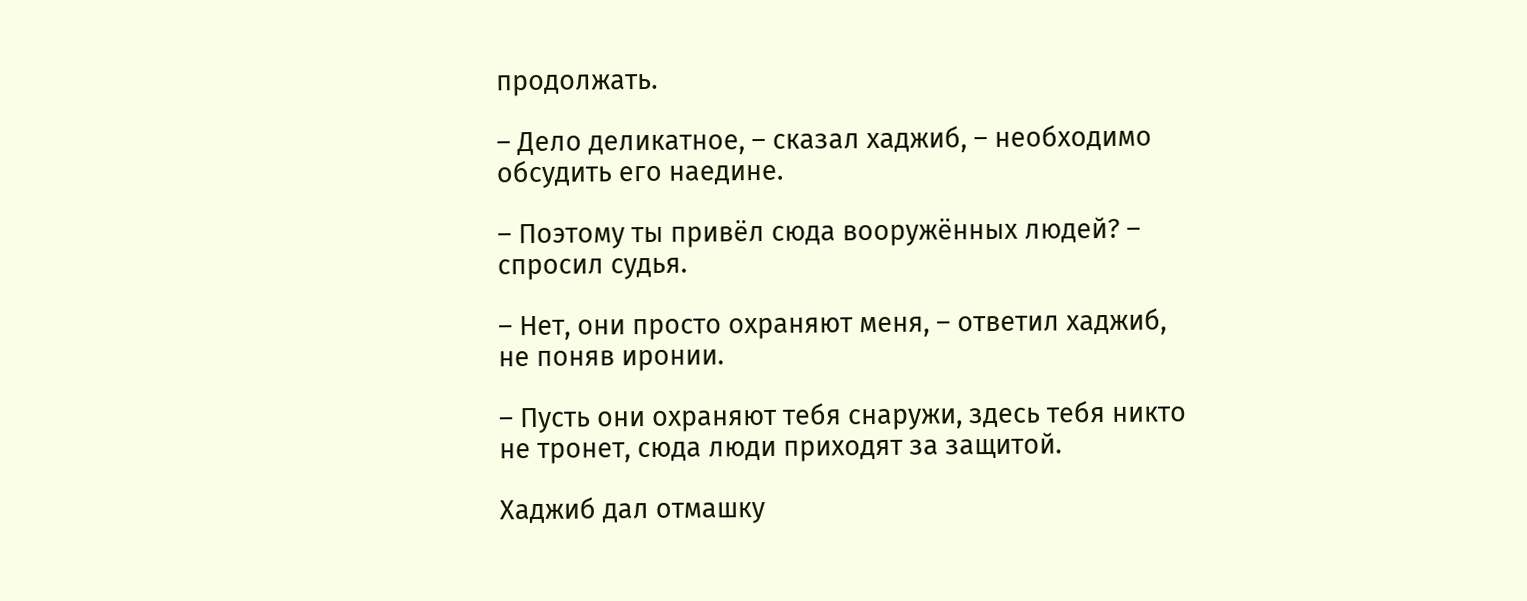продолжать.

– Дело деликатное, – сказал хаджиб, – необходимо обсудить его наедине.

– Поэтому ты привёл сюда вооружённых людей? – спросил судья.

– Нет, они просто охраняют меня, – ответил хаджиб, не поняв иронии.

– Пусть они охраняют тебя снаружи, здесь тебя никто не тронет, сюда люди приходят за защитой.

Хаджиб дал отмашку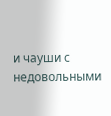и чауши с недовольными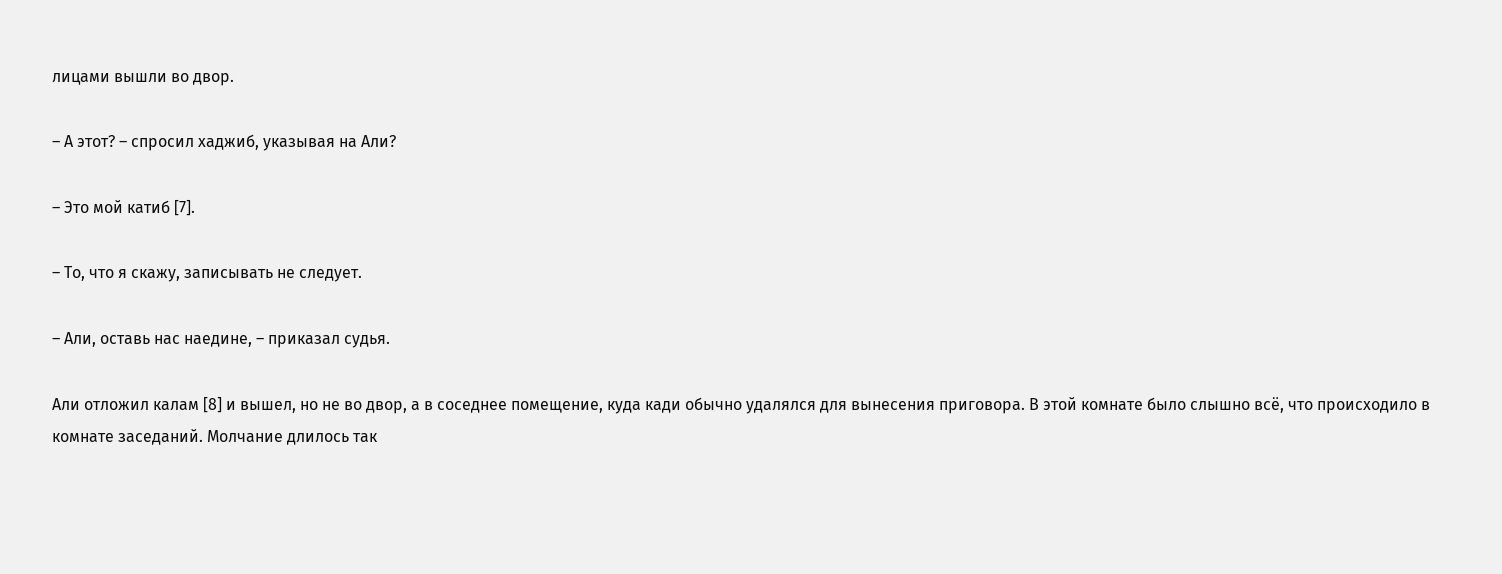лицами вышли во двор.

– А этот? – спросил хаджиб, указывая на Али?

– Это мой катиб [7].

– То, что я скажу, записывать не следует.

– Али, оставь нас наедине, – приказал судья.

Али отложил калам [8] и вышел, но не во двор, а в соседнее помещение, куда кади обычно удалялся для вынесения приговора. В этой комнате было слышно всё, что происходило в комнате заседаний. Молчание длилось так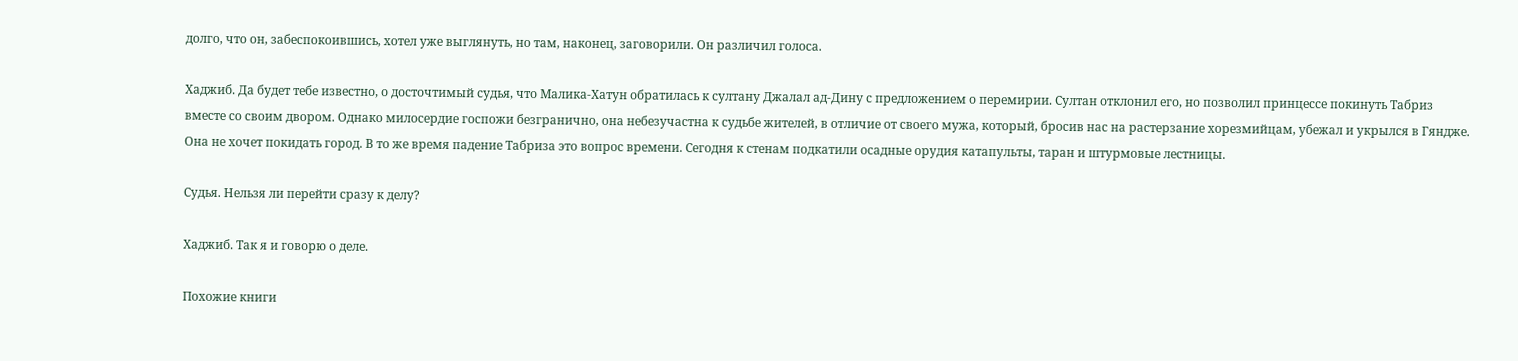долго, что он, забеспокоившись, хотел уже выглянуть, но там, наконец, заговорили. Он различил голоса.

Хаджиб. Да будет тебе известно, о досточтимый судья, что Малика-Хатун обратилась к султану Джалал ад-Дину с предложением о перемирии. Султан отклонил его, но позволил принцессе покинуть Табриз вместе со своим двором. Однако милосердие госпожи безгранично, она небезучастна к судьбе жителей, в отличие от своего мужа, который, бросив нас на растерзание хорезмийцам, убежал и укрылся в Гяндже. Она не хочет покидать город. В то же время падение Табриза это вопрос времени. Сегодня к стенам подкатили осадные орудия катапульты, таран и штурмовые лестницы.

Судья. Нельзя ли перейти сразу к делу?

Хаджиб. Так я и говорю о деле.

Похожие книги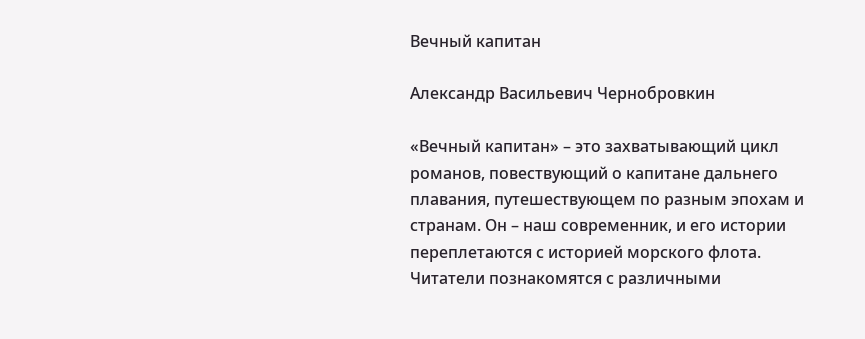Вечный капитан

Александр Васильевич Чернобровкин

«Вечный капитан» – это захватывающий цикл романов, повествующий о капитане дальнего плавания, путешествующем по разным эпохам и странам. Он – наш современник, и его истории переплетаются с историей морского флота. Читатели познакомятся с различными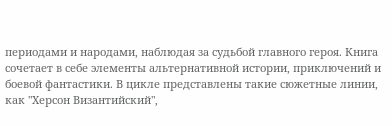периодами и народами, наблюдая за судьбой главного героя. Книга сочетает в себе элементы альтернативной истории, приключений и боевой фантастики. В цикле представлены такие сюжетные линии, как "Херсон Византийский",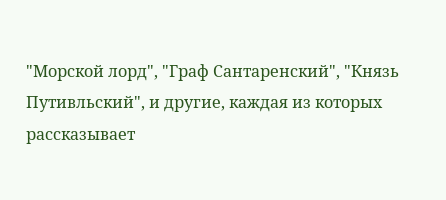"Морской лорд", "Граф Сантаренский", "Князь Путивльский", и другие, каждая из которых рассказывает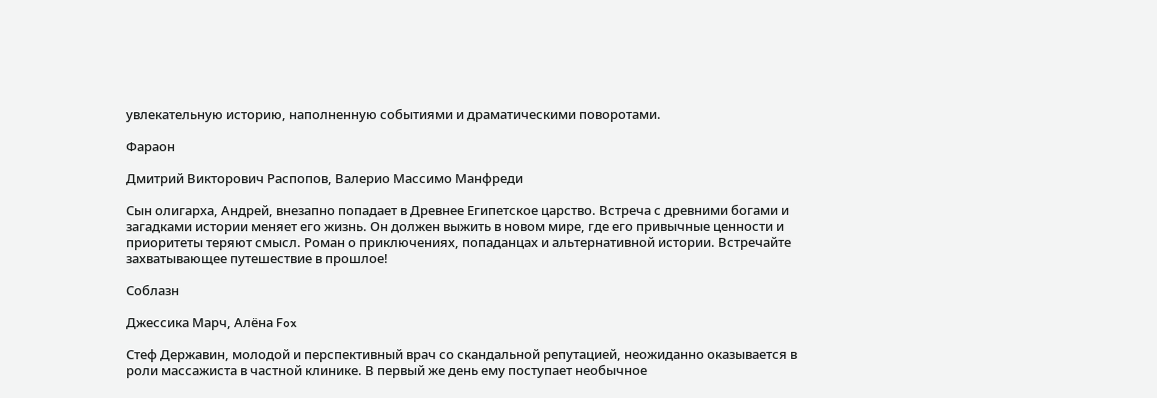увлекательную историю, наполненную событиями и драматическими поворотами.

Фараон

Дмитрий Викторович Распопов, Валерио Массимо Манфреди

Сын олигарха, Андрей, внезапно попадает в Древнее Египетское царство. Встреча с древними богами и загадками истории меняет его жизнь. Он должен выжить в новом мире, где его привычные ценности и приоритеты теряют смысл. Роман о приключениях, попаданцах и альтернативной истории. Встречайте захватывающее путешествие в прошлое!

Соблазн

Джессика Марч, Алёна Fox

Стеф Державин, молодой и перспективный врач со скандальной репутацией, неожиданно оказывается в роли массажиста в частной клинике. В первый же день ему поступает необычное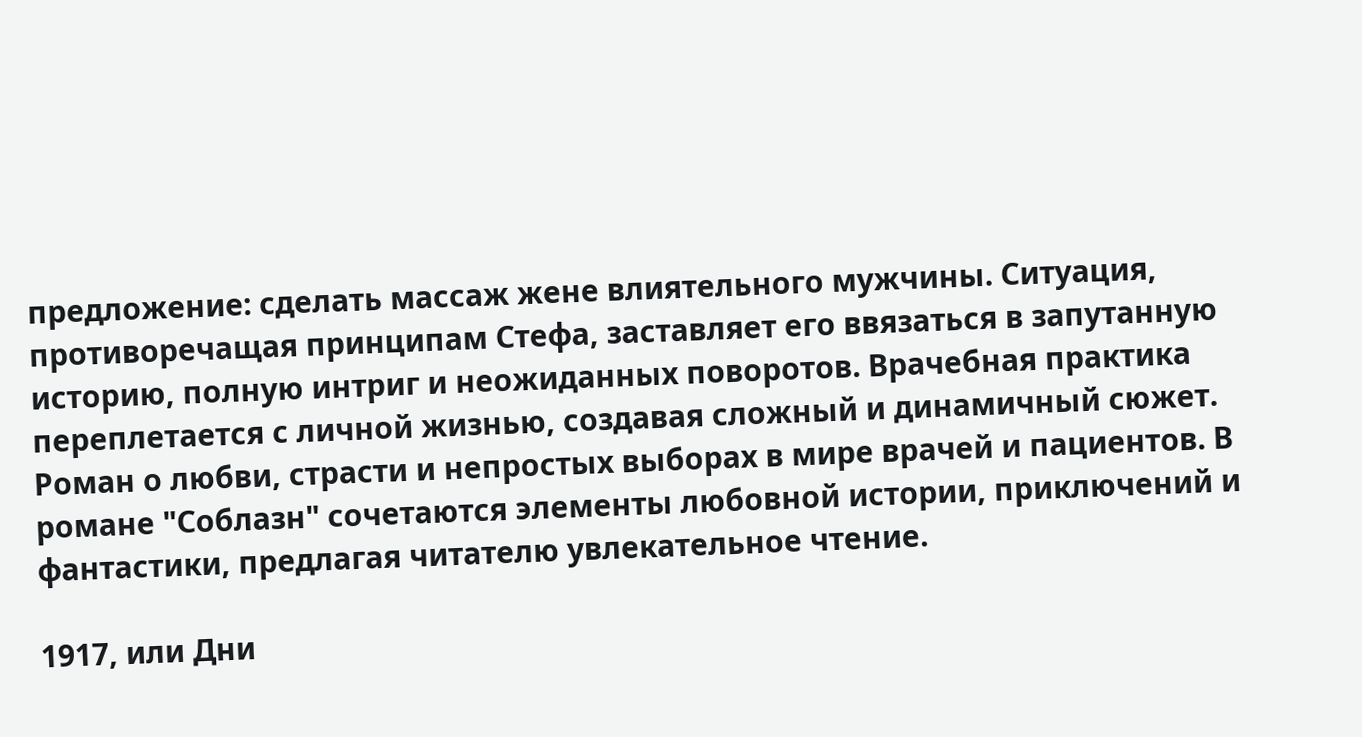предложение: сделать массаж жене влиятельного мужчины. Ситуация, противоречащая принципам Стефа, заставляет его ввязаться в запутанную историю, полную интриг и неожиданных поворотов. Врачебная практика переплетается с личной жизнью, создавая сложный и динамичный сюжет. Роман о любви, страсти и непростых выборах в мире врачей и пациентов. В романе "Соблазн" сочетаются элементы любовной истории, приключений и фантастики, предлагая читателю увлекательное чтение.

1917, или Дни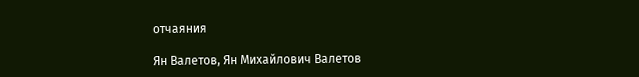отчаяния

Ян Валетов, Ян Михайлович Валетов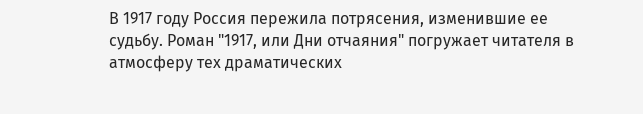В 1917 году Россия пережила потрясения, изменившие ее судьбу. Роман "1917, или Дни отчаяния" погружает читателя в атмосферу тех драматических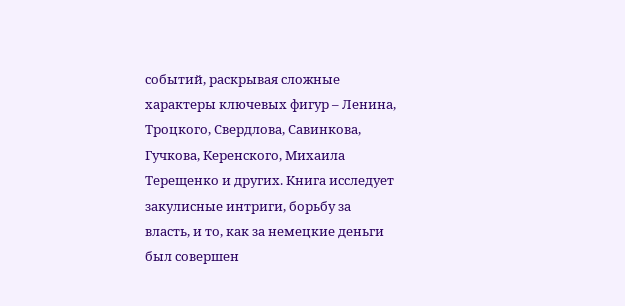событий, раскрывая сложные характеры ключевых фигур – Ленина, Троцкого, Свердлова, Савинкова, Гучкова, Керенского, Михаила Терещенко и других. Книга исследует закулисные интриги, борьбу за власть, и то, как за немецкие деньги был совершен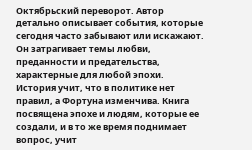Октябрьский переворот. Автор детально описывает события, которые сегодня часто забывают или искажают. Он затрагивает темы любви, преданности и предательства, характерные для любой эпохи. История учит, что в политике нет правил, а Фортуна изменчива. Книга посвящена эпохе и людям, которые ее создали, и в то же время поднимает вопрос, учит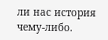ли нас история чему-либо.